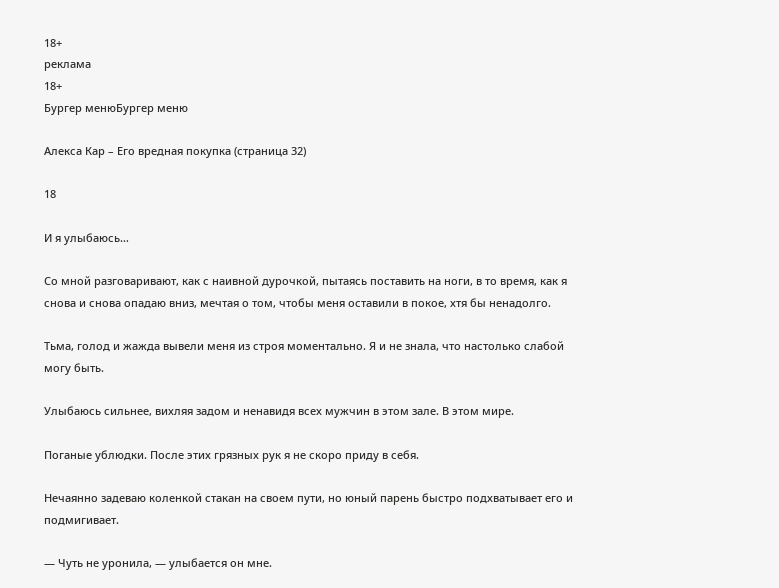18+
реклама
18+
Бургер менюБургер меню

Алекса Кар – Его вредная покупка (страница 32)

18

И я улыбаюсь…

Со мной разговаривают, как с наивной дурочкой, пытаясь поставить на ноги, в то время, как я снова и снова опадаю вниз, мечтая о том, чтобы меня оставили в покое, хтя бы ненадолго.

Тьма, голод и жажда вывели меня из строя моментально. Я и не знала, что настолько слабой могу быть.

Улыбаюсь сильнее, вихляя задом и ненавидя всех мужчин в этом зале. В этом мире.

Поганые ублюдки. После этих грязных рук я не скоро приду в себя.

Нечаянно задеваю коленкой стакан на своем пути, но юный парень быстро подхватывает его и подмигивает.

— Чуть не уронила, — улыбается он мне.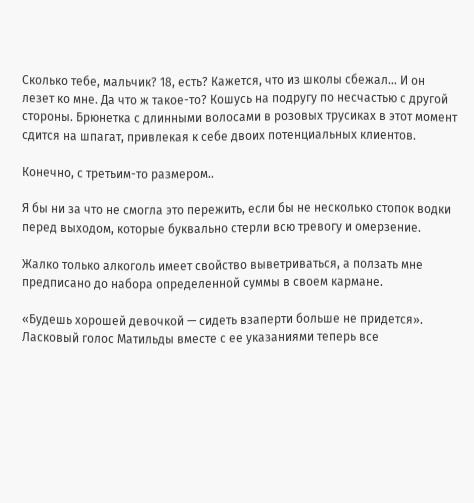Сколько тебе, мальчик? 18, есть? Кажется, что из школы сбежал… И он лезет ко мне. Да что ж такое-то? Кошусь на подругу по несчастью с другой стороны. Брюнетка с длинными волосами в розовых трусиках в этот момент сдится на шпагат, привлекая к себе двоих потенциальных клиентов.

Конечно, с третьим-то размером..

Я бы ни за что не смогла это пережить, если бы не несколько стопок водки перед выходом, которые буквально стерли всю тревогу и омерзение.

Жалко только алкоголь имеет свойство выветриваться, а ползать мне предписано до набора определенной суммы в своем кармане.

«Будешь хорошей девочкой — сидеть взаперти больше не придется». Ласковый голос Матильды вместе с ее указаниями теперь все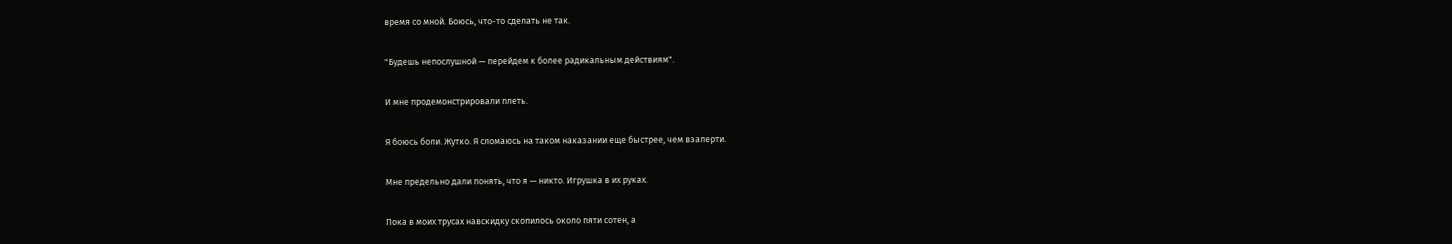время со мной. Боюсь, что-то сделать не так.

"Будешь непослушной — перейдем к более радикальным действиям".

И мне продемонстрировали плеть.

Я боюсь боли. Жутко. Я сломаюсь на таком наказании еще быстрее, чем взаперти.

Мне предельно дали понять, что я — никто. Игрушка в их руках.

Пока в моих трусах навскидку скопилось около пяти сотен, а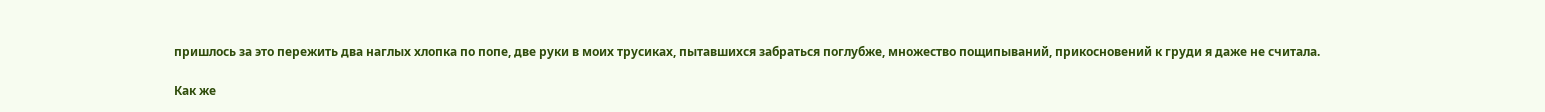пришлось за это пережить два наглых хлопка по попе, две руки в моих трусиках, пытавшихся забраться поглубже, множество пощипываний, прикосновений к груди я даже не считала.

Как же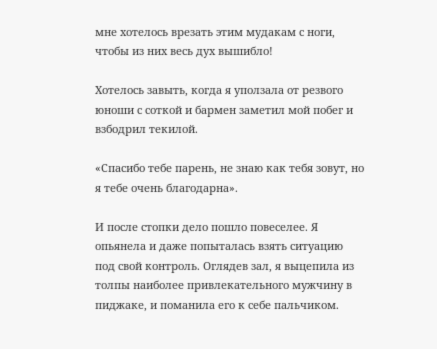мне хотелось врезать этим мудакам с ноги, чтобы из них весь дух вышибло!

Хотелось завыть, когда я уползала от резвого юноши с соткой и бармен заметил мой побег и взбодрил текилой.

«Спасибо тебе парень, не знаю как тебя зовут, но я тебе очень благодарна».

И после стопки дело пошло повеселее. Я опьянела и даже попыталась взять ситуацию под свой контроль. Оглядев зал, я выцепила из толпы наиболее привлекательного мужчину в пиджаке, и поманила его к себе пальчиком.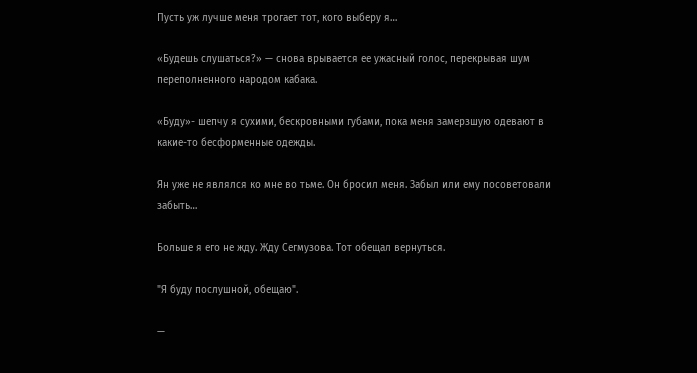Пусть уж лучше меня трогает тот, кого выберу я…

«Будешь слушаться?» — снова врывается ее ужасный голос, перекрывая шум переполненного народом кабака.

«Буду»- шепчу я сухими, бескровными губами, пока меня замерзшую одевают в какие-то бесформенные одежды.

Ян уже не являлся ко мне во тьме. Он бросил меня. Забыл или ему посоветовали забыть…

Больше я его не жду. Жду Сегмузова. Тот обещал вернуться.

"Я буду послушной, обещаю".

—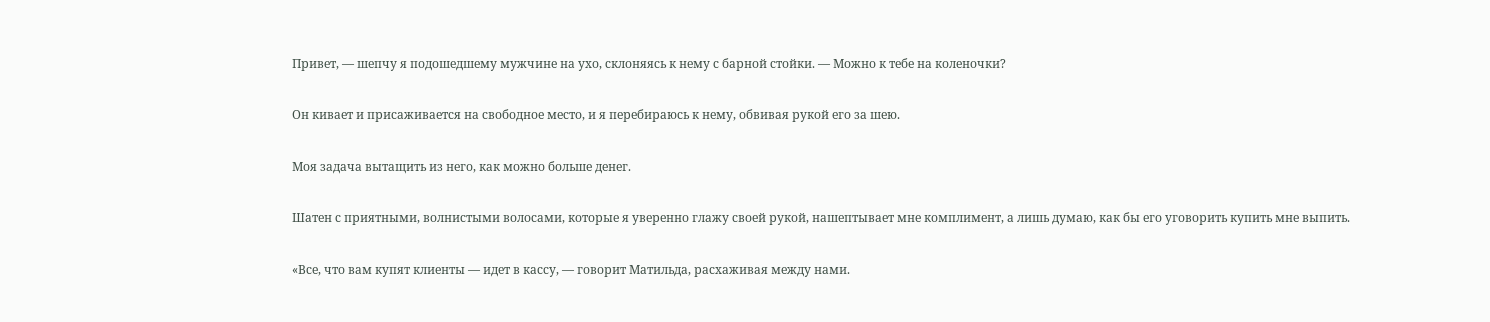Привет, — шепчу я подошедшему мужчине на ухо, склоняясь к нему с барной стойки. — Можно к тебе на коленочки?

Он кивает и присаживается на свободное место, и я перебираюсь к нему, обвивая рукой его за шею.

Моя задача вытащить из него, как можно больше денег.

Шатен с приятными, волнистыми волосами, которые я уверенно глажу своей рукой, нашептывает мне комплимент, а лишь думаю, как бы его уговорить купить мне выпить.

«Все, что вам купят клиенты — идет в кассу, — говорит Матильда, расхаживая между нами.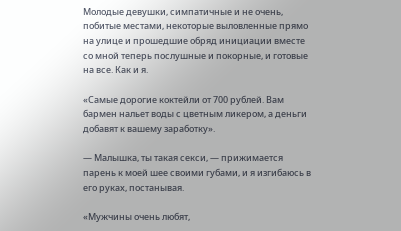Молодые девушки, симпатичные и не очень, побитые местами, некоторые выловленные прямо на улице и прошедшие обряд инициации вместе со мной теперь послушные и покорные, и готовые на все. Как и я.

«Самые дорогие коктейли от 700 рублей. Вам бармен нальет воды с цветным ликером, а деньги добавят к вашему заработку».

— Малышка, ты такая секси, — прижимается парень к моей шее своими губами, и я изгибаюсь в его руках, постанывая.

«Мужчины очень любят,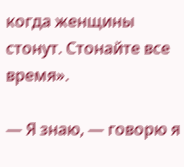когда женщины стонут. Стонайте все время».

— Я знаю, — говорю я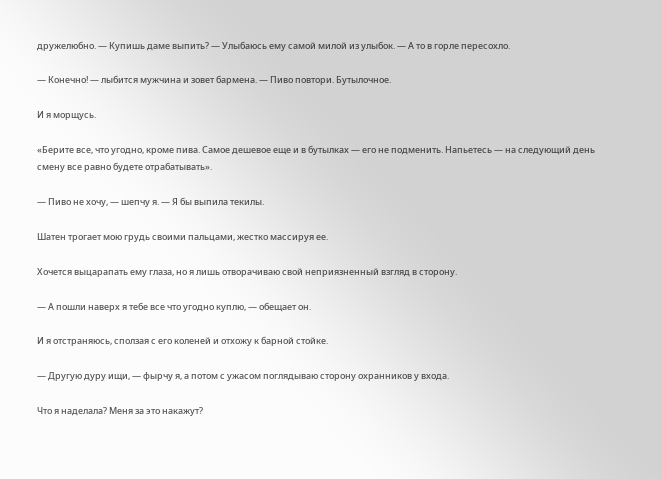дружелюбно. — Купишь даме выпить? — Улыбаюсь ему самой милой из улыбок. — А то в горле пересохло.

— Конечно! — лыбится мужчина и зовет бармена. — Пиво повтори. Бутылочное.

И я морщусь.

«Берите все, что угодно, кроме пива. Самое дешевое еще и в бутылках — его не подменить. Напьетесь — на следующий день смену все равно будете отрабатывать».

— Пиво не хочу, — шепчу я. — Я бы выпила текилы.

Шатен трогает мою грудь своими пальцами, жестко массируя ее.

Хочется выцарапать ему глаза, но я лишь отворачиваю свой неприязненный взгляд в сторону.

— А пошли наверх я тебе все что угодно куплю, — обещает он.

И я отстраняюсь, сползая с его коленей и отхожу к барной стойке.

— Другую дуру ищи, — фырчу я, а потом с ужасом поглядываю сторону охранников у входа.

Что я наделала? Меня за это накажут?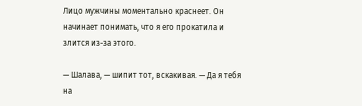Лицо мужчины моментально краснеет. Он начинает понимать, что я его прокатила и злится из-за этого.

— Шалава, — шипит тот, вскакивая. — Да я тебя на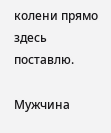колени прямо здесь поставлю.

Мужчина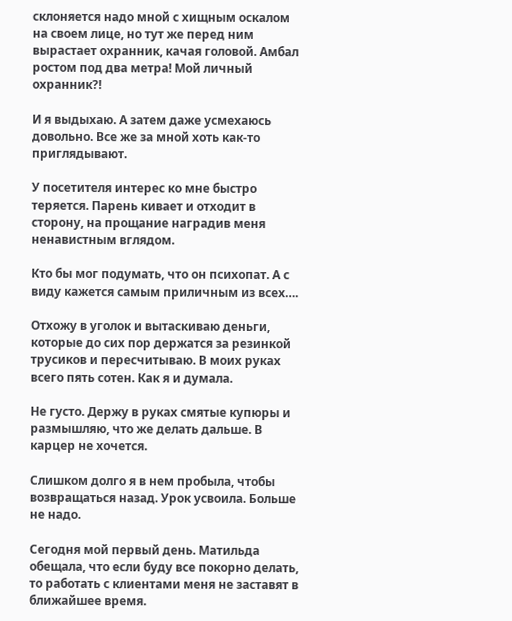склоняется надо мной с хищным оскалом на своем лице, но тут же перед ним вырастает охранник, качая головой. Амбал ростом под два метра! Мой личный охранник?!

И я выдыхаю. А затем даже усмехаюсь довольно. Все же за мной хоть как-то приглядывают.

У посетителя интерес ко мне быстро теряется. Парень кивает и отходит в сторону, на прощание наградив меня ненавистным вглядом.

Кто бы мог подумать, что он психопат. А с виду кажется самым приличным из всех….

Отхожу в уголок и вытаскиваю деньги, которые до сих пор держатся за резинкой трусиков и пересчитываю. В моих руках всего пять сотен. Как я и думала.

Не густо. Держу в руках смятые купюры и размышляю, что же делать дальше. В карцер не хочется.

Слишком долго я в нем пробыла, чтобы возвращаться назад. Урок усвоила. Больше не надо.

Сегодня мой первый день. Матильда обещала, что если буду все покорно делать, то работать с клиентами меня не заставят в ближайшее время.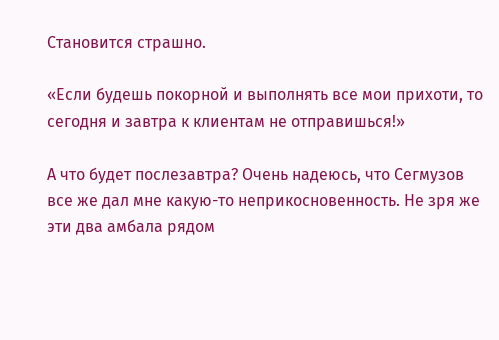Становится страшно.

«Если будешь покорной и выполнять все мои прихоти, то сегодня и завтра к клиентам не отправишься!»

А что будет послезавтра? Очень надеюсь, что Сегмузов все же дал мне какую-то неприкосновенность. Не зря же эти два амбала рядом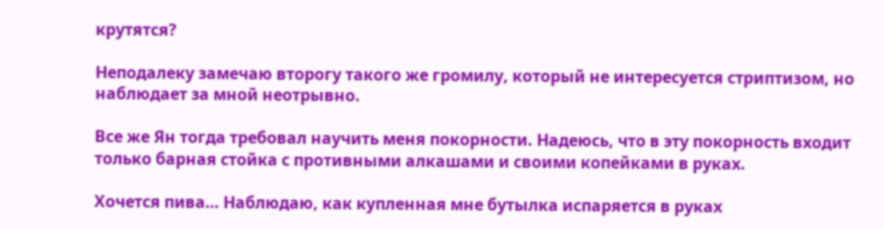крутятся?

Неподалеку замечаю второгу такого же громилу, который не интересуется стриптизом, но наблюдает за мной неотрывно.

Все же Ян тогда требовал научить меня покорности. Надеюсь, что в эту покорность входит только барная стойка с противными алкашами и своими копейками в руках.

Хочется пива… Наблюдаю, как купленная мне бутылка испаряется в руках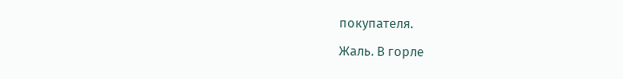покупателя.

Жаль. В горле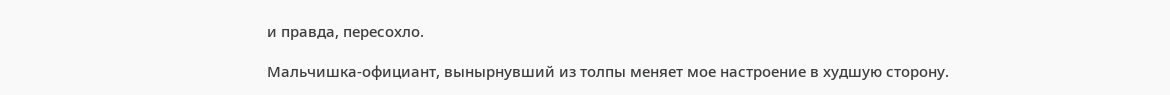и правда, пересохло.

Мальчишка-официант, вынырнувший из толпы меняет мое настроение в худшую сторону.